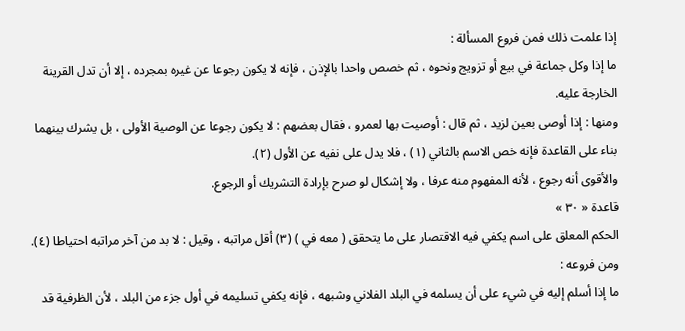إذا علمت ذلك فمن فروع المسألة :
ما إذا وكل جماعة في بيع أو تزويج ونحوه ، ثم خصص واحدا بالإذن ، فإنه لا يكون رجوعا عن غيره بمجرده ، إلا أن تدل القرينة الخارجة عليه.
ومنها : إذا أوصى بعين لزيد ، ثم قال : أوصيت بها لعمرو ، فقال بعضهم : لا يكون رجوعا عن الوصية الأولى ، بل يشرك بينهما بناء على القاعدة فإنه خص الاسم بالثاني (١) ، فلا يدل على نفيه عن الأول (٢).
والأقوى أنه رجوع ، لأنه المفهوم منه عرفا ، ولا إشكال لو صرح بإرادة التشريك أو الرجوع.
قاعدة « ٣٠ »
الحكم المعلق على اسم يكفي فيه الاقتصار على ما يتحقق ( معه في ) (٣) أقل مراتبه ، وقيل : لا بد من آخر مراتبه احتياطا (٤).
ومن فروعه :
ما إذا أسلم إليه في شيء على أن يسلمه في البلد الفلاني وشبهه ، فإنه يكفي تسليمه في أول جزء من البلد ، لأن الظرفية قد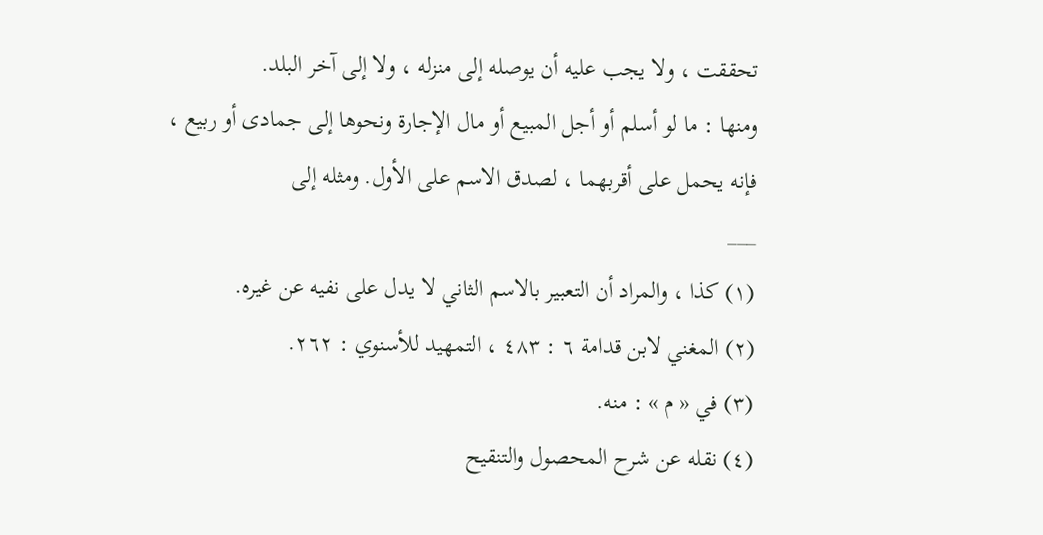تحققت ، ولا يجب عليه أن يوصله إلى منزله ، ولا إلى آخر البلد.
ومنها : ما لو أسلم أو أجل المبيع أو مال الإجارة ونحوها إلى جمادى أو ربيع ، فإنه يحمل على أقربهما ، لصدق الاسم على الأول. ومثله إلى
___
(١) كذا ، والمراد أن التعبير بالاسم الثاني لا يدل على نفيه عن غيره.
(٢) المغني لابن قدامة ٦ : ٤٨٣ ، التمهيد للأسنوي : ٢٦٢.
(٣) في « م » : منه.
(٤) نقله عن شرح المحصول والتنقيح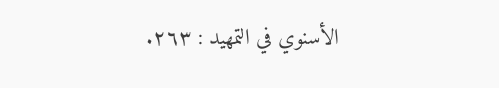الأسنوي في التمهيد : ٢٦٣.